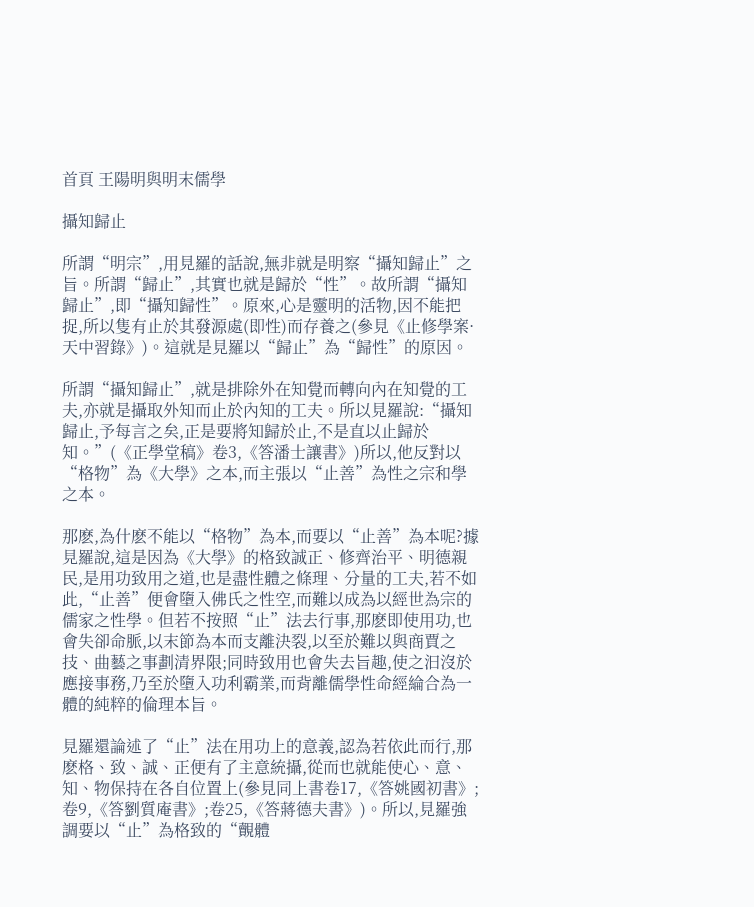首頁 王陽明與明末儒學

攝知歸止

所謂“明宗”,用見羅的話說,無非就是明察“攝知歸止”之旨。所謂“歸止”,其實也就是歸於“性”。故所謂“攝知歸止”,即“攝知歸性”。原來,心是靈明的活物,因不能把捉,所以隻有止於其發源處(即性)而存養之(參見《止修學案·天中習錄》)。這就是見羅以“歸止”為“歸性”的原因。

所謂“攝知歸止”,就是排除外在知覺而轉向內在知覺的工夫,亦就是攝取外知而止於內知的工夫。所以見羅說:“攝知歸止,予每言之矣,正是要將知歸於止,不是直以止歸於知。”(《正學堂稿》卷3,《答潘士讓書》)所以,他反對以“格物”為《大學》之本,而主張以“止善”為性之宗和學之本。

那麽,為什麽不能以“格物”為本,而要以“止善”為本呢?據見羅說,這是因為《大學》的格致誠正、修齊治平、明德親民,是用功致用之道,也是盡性體之條理、分量的工夫,若不如此,“止善”便會墮入佛氏之性空,而難以成為以經世為宗的儒家之性學。但若不按照“止”法去行事,那麽即使用功,也會失卻命脈,以末節為本而支離決裂,以至於難以與商賈之技、曲藝之事劃清界限;同時致用也會失去旨趣,使之汩沒於應接事務,乃至於墮入功利霸業,而背離儒學性命經綸合為一體的純粹的倫理本旨。

見羅還論述了“止”法在用功上的意義,認為若依此而行,那麽格、致、誠、正便有了主意統攝,從而也就能使心、意、知、物保持在各自位置上(參見同上書卷17,《答姚國初書》;卷9,《答劉質庵書》;卷25,《答蔣德夫書》)。所以,見羅強調要以“止”為格致的“覿體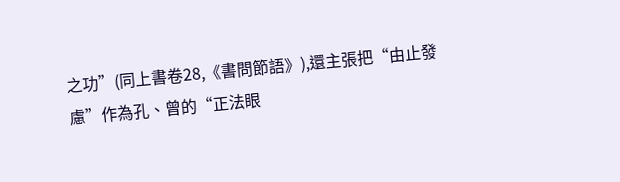之功”(同上書卷28,《書問節語》),還主張把“由止發慮”作為孔、曾的“正法眼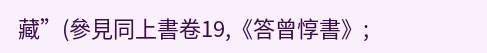藏”(參見同上書卷19,《答曾惇書》;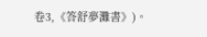卷3,《答舒夢灘書》)。